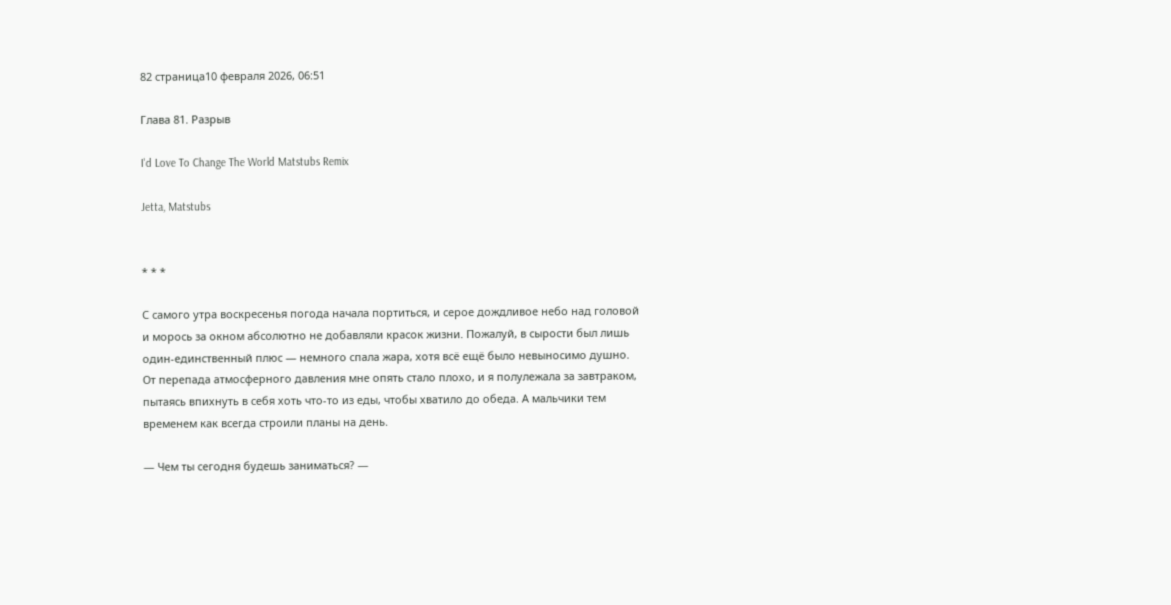82 страница10 февраля 2026, 06:51

Глава 81. Разрыв

I'd Love To Change The World Matstubs Remix

Jetta, Matstubs


* * *

С самого утра воскресенья погода начала портиться, и серое дождливое небо над головой и морось за окном абсолютно не добавляли красок жизни. Пожалуй, в сырости был лишь один-единственный плюс — немного спала жара, хотя всё ещё было невыносимо душно. От перепада атмосферного давления мне опять стало плохо, и я полулежала за завтраком, пытаясь впихнуть в себя хоть что-то из еды, чтобы хватило до обеда. А мальчики тем временем как всегда строили планы на день.

— Чем ты сегодня будешь заниматься? —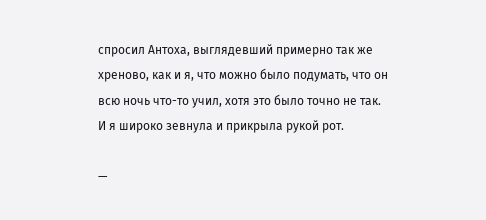спросил Антоха, выглядевший примерно так же хреново, как и я, что можно было подумать, что он всю ночь что-то учил, хотя это было точно не так. И я широко зевнула и прикрыла рукой рот.

—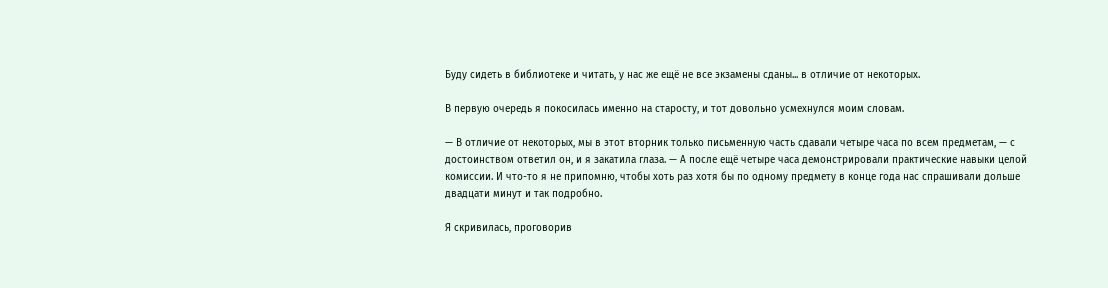Буду сидеть в библиотеке и читать, у нас же ещё не все экзамены сданы... в отличие от некоторых.

В первую очередь я покосилась именно на старосту, и тот довольно усмехнулся моим словам.

— В отличие от некоторых, мы в этот вторник только письменную часть сдавали четыре часа по всем предметам, — с достоинством ответил он, и я закатила глаза. — А после ещё четыре часа демонстрировали практические навыки целой комиссии. И что-то я не припомню, чтобы хоть раз хотя бы по одному предмету в конце года нас спрашивали дольше двадцати минут и так подробно.

Я скривилась, проговорив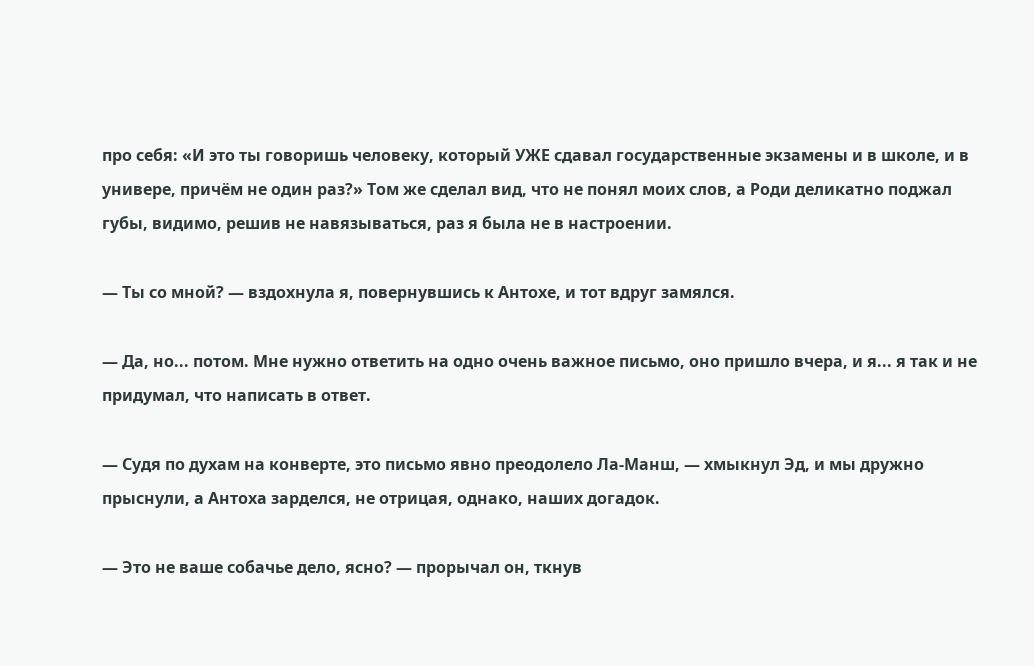про себя: «И это ты говоришь человеку, который УЖЕ сдавал государственные экзамены и в школе, и в универе, причём не один раз?» Том же сделал вид, что не понял моих слов, а Роди деликатно поджал губы, видимо, решив не навязываться, раз я была не в настроении.

— Ты со мной? — вздохнула я, повернувшись к Антохе, и тот вдруг замялся.

— Да, но... потом. Мне нужно ответить на одно очень важное письмо, оно пришло вчера, и я... я так и не придумал, что написать в ответ.

— Судя по духам на конверте, это письмо явно преодолело Ла-Манш, — хмыкнул Эд, и мы дружно прыснули, а Антоха зарделся, не отрицая, однако, наших догадок.

— Это не ваше собачье дело, ясно? — прорычал он, ткнув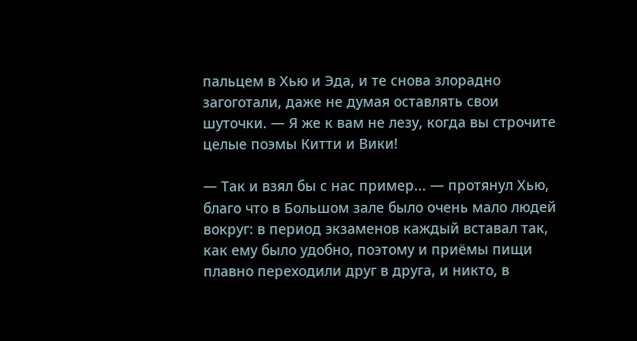пальцем в Хью и Эда, и те снова злорадно загоготали, даже не думая оставлять свои шуточки. — Я же к вам не лезу, когда вы строчите целые поэмы Китти и Вики!

— Так и взял бы с нас пример... — протянул Хью, благо что в Большом зале было очень мало людей вокруг: в период экзаменов каждый вставал так, как ему было удобно, поэтому и приёмы пищи плавно переходили друг в друга, и никто, в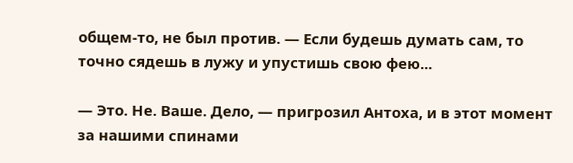общем-то, не был против. — Если будешь думать сам, то точно сядешь в лужу и упустишь свою фею...

— Это. Не. Ваше. Дело, — пригрозил Антоха, и в этот момент за нашими спинами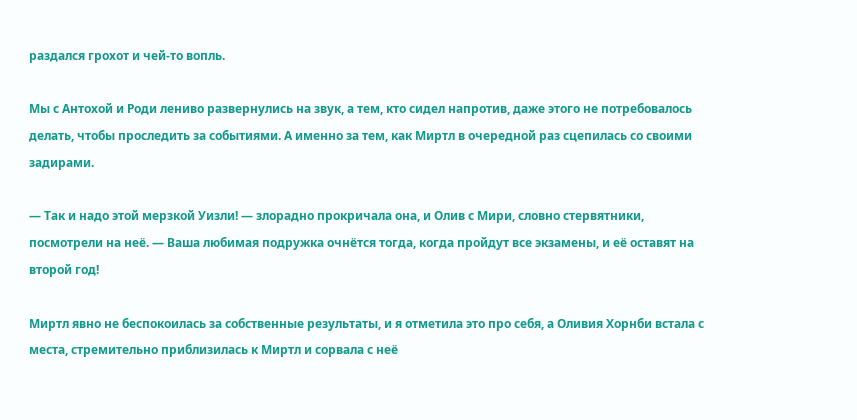раздался грохот и чей-то вопль.

Мы с Антохой и Роди лениво развернулись на звук, а тем, кто сидел напротив, даже этого не потребовалось делать, чтобы проследить за событиями. А именно за тем, как Миртл в очередной раз сцепилась со своими задирами.

— Так и надо этой мерзкой Уизли! — злорадно прокричала она, и Олив с Мири, словно стервятники, посмотрели на неё. — Ваша любимая подружка очнётся тогда, когда пройдут все экзамены, и её оставят на второй год!

Миртл явно не беспокоилась за собственные результаты, и я отметила это про себя, а Оливия Хорнби встала с места, стремительно приблизилась к Миртл и сорвала с неё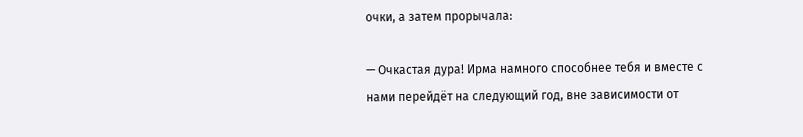очки, а затем прорычала:

— Очкастая дура! Ирма намного способнее тебя и вместе с нами перейдёт на следующий год, вне зависимости от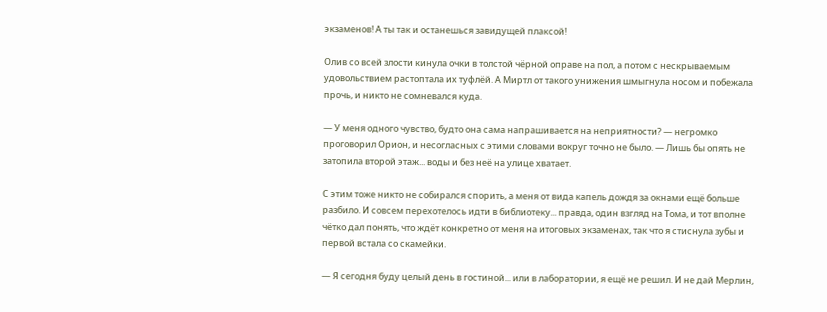экзаменов! А ты так и останешься завидущей плаксой!

Олив со всей злости кинула очки в толстой чёрной оправе на пол, а потом с нескрываемым удовольствием растоптала их туфлёй. А Миртл от такого унижения шмыгнула носом и побежала прочь, и никто не сомневался куда.

— У меня одного чувство, будто она сама напрашивается на неприятности? — негромко проговорил Орион, и несогласных с этими словами вокруг точно не было. — Лишь бы опять не затопила второй этаж... воды и без неё на улице хватает.

С этим тоже никто не собирался спорить, а меня от вида капель дождя за окнами ещё больше разбило. И совсем перехотелось идти в библиотеку... правда, один взгляд на Тома, и тот вполне чётко дал понять, что ждёт конкретно от меня на итоговых экзаменах, так что я стиснула зубы и первой встала со скамейки.

— Я сегодня буду целый день в гостиной... или в лаборатории, я ещё не решил. И не дай Мерлин,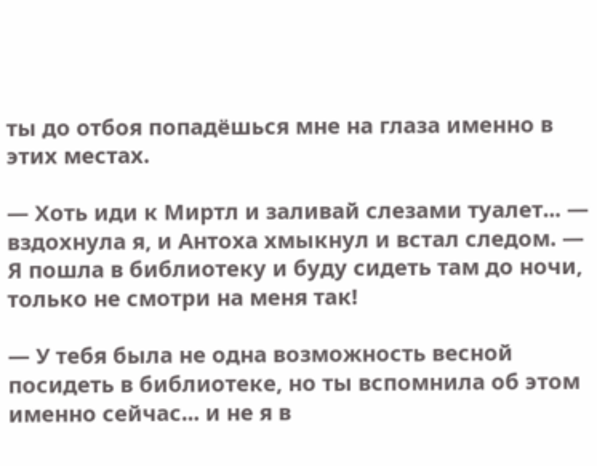ты до отбоя попадёшься мне на глаза именно в этих местах.

— Хоть иди к Миртл и заливай слезами туалет... — вздохнула я, и Антоха хмыкнул и встал следом. — Я пошла в библиотеку и буду сидеть там до ночи, только не смотри на меня так!

— У тебя была не одна возможность весной посидеть в библиотеке, но ты вспомнила об этом именно сейчас... и не я в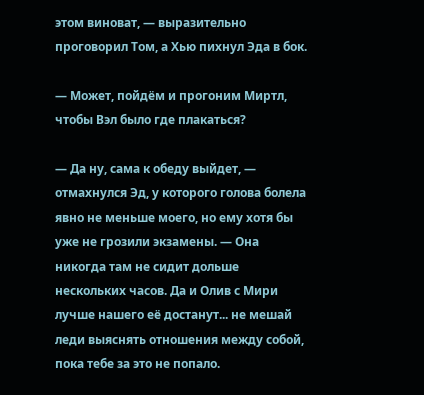этом виноват, — выразительно проговорил Том, а Хью пихнул Эда в бок.

— Может, пойдём и прогоним Миртл, чтобы Вэл было где плакаться?

— Да ну, сама к обеду выйдет, — отмахнулся Эд, у которого голова болела явно не меньше моего, но ему хотя бы уже не грозили экзамены. — Она никогда там не сидит дольше нескольких часов. Да и Олив с Мири лучше нашего её достанут... не мешай леди выяснять отношения между собой, пока тебе за это не попало.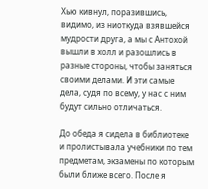Хью кивнул, поразившись, видимо, из ниоткуда взявшейся мудрости друга, а мы с Антохой вышли в холл и разошлись в разные стороны, чтобы заняться своими делами. И эти самые дела, судя по всему, у нас с ним будут сильно отличаться.

До обеда я сидела в библиотеке и пролистывала учебники по тем предметам, экзамены по которым были ближе всего. После я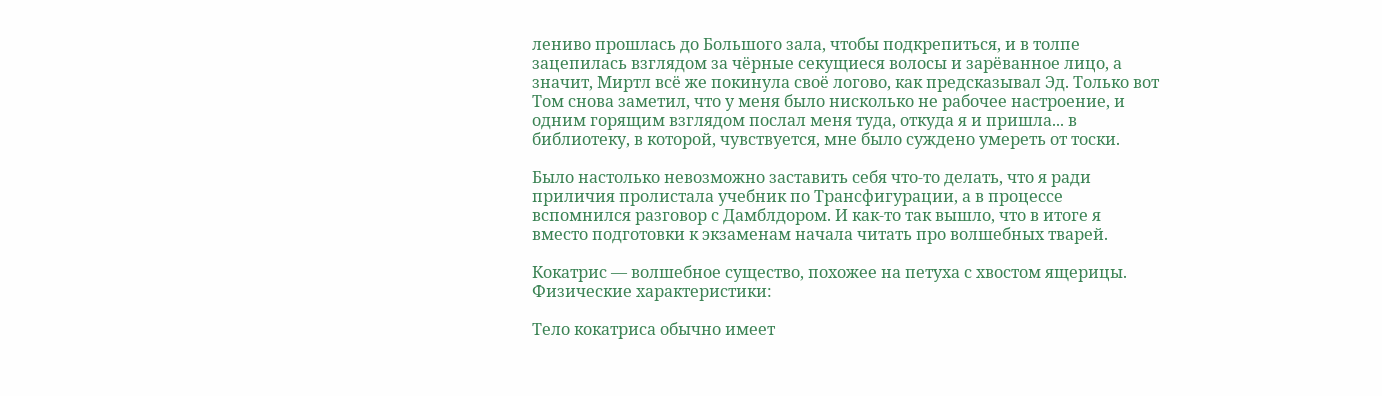лениво прошлась до Большого зала, чтобы подкрепиться, и в толпе зацепилась взглядом за чёрные секущиеся волосы и зарёванное лицо, а значит, Миртл всё же покинула своё логово, как предсказывал Эд. Только вот Том снова заметил, что у меня было нисколько не рабочее настроение, и одним горящим взглядом послал меня туда, откуда я и пришла... в библиотеку, в которой, чувствуется, мне было суждено умереть от тоски.

Было настолько невозможно заставить себя что-то делать, что я ради приличия пролистала учебник по Трансфигурации, а в процессе вспомнился разговор с Дамблдором. И как-то так вышло, что в итоге я вместо подготовки к экзаменам начала читать про волшебных тварей.

Кокатрис — волшебное существо, похожее на петуха с хвостом ящерицы. Физические характеристики:

Тело кокатриса обычно имеет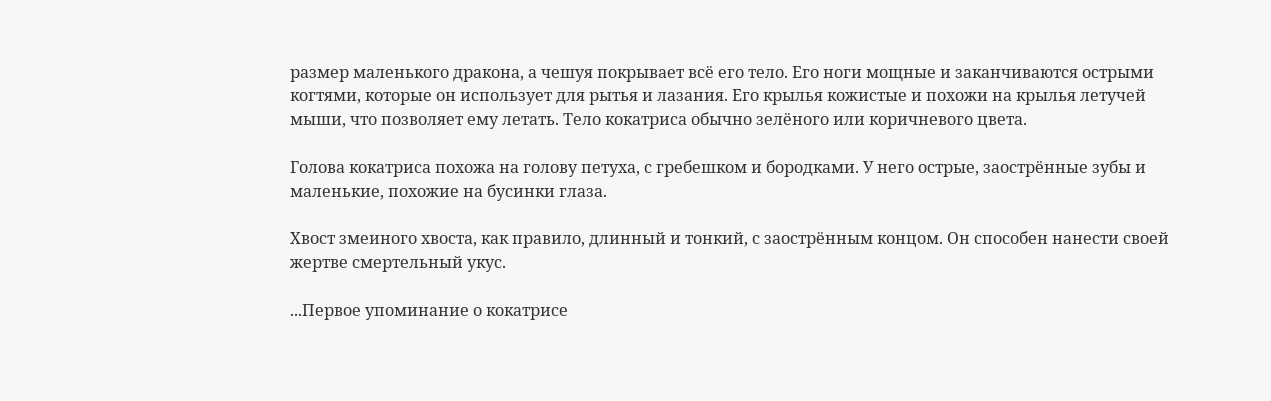размер маленького дракона, а чешуя покрывает всё его тело. Его ноги мощные и заканчиваются острыми когтями, которые он использует для рытья и лазания. Его крылья кожистые и похожи на крылья летучей мыши, что позволяет ему летать. Тело кокатриса обычно зелёного или коричневого цвета.

Голова кокатриса похожа на голову петуха, с гребешком и бородками. У него острые, заострённые зубы и маленькие, похожие на бусинки глаза.

Хвост змеиного хвоста, как правило, длинный и тонкий, с заострённым концом. Он способен нанести своей жертве смертельный укус.

...Первое упоминание о кокатрисе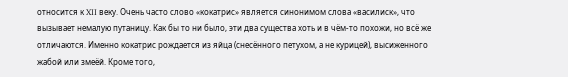относится к XII веку. Очень часто слово «кокатрис» является синонимом слова «василиск», что вызывает немалую путаницу. Как бы то ни было, эти два существа хоть и в чём-то похожи, но всё же отличаются. Именно кокатрис рождается из яйца (снесённого петухом, а не курицей), высиженного жабой или змеёй. Кроме того,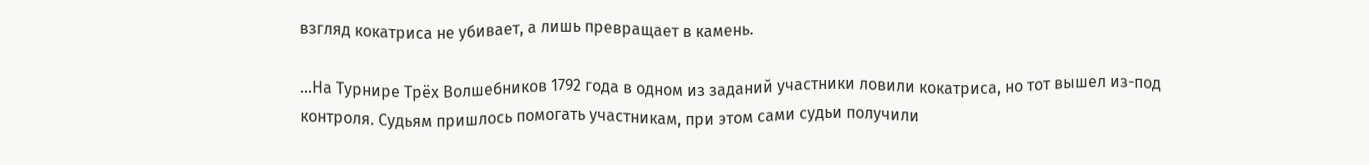взгляд кокатриса не убивает, а лишь превращает в камень.

...На Турнире Трёх Волшебников 1792 года в одном из заданий участники ловили кокатриса, но тот вышел из-под контроля. Судьям пришлось помогать участникам, при этом сами судьи получили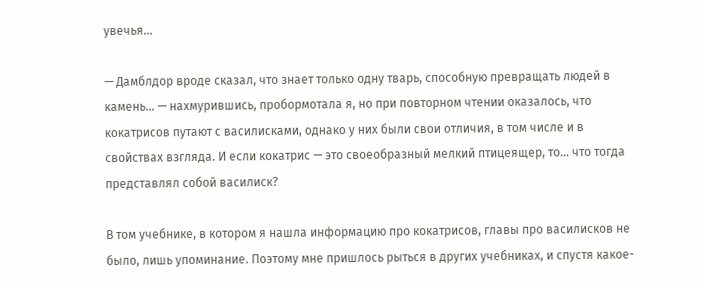увечья...

— Дамблдор вроде сказал, что знает только одну тварь, способную превращать людей в камень... — нахмурившись, пробормотала я, но при повторном чтении оказалось, что кокатрисов путают с василисками, однако у них были свои отличия, в том числе и в свойствах взгляда. И если кокатрис — это своеобразный мелкий птицеящер, то... что тогда представлял собой василиск?

В том учебнике, в котором я нашла информацию про кокатрисов, главы про василисков не было, лишь упоминание. Поэтому мне пришлось рыться в других учебниках, и спустя какое-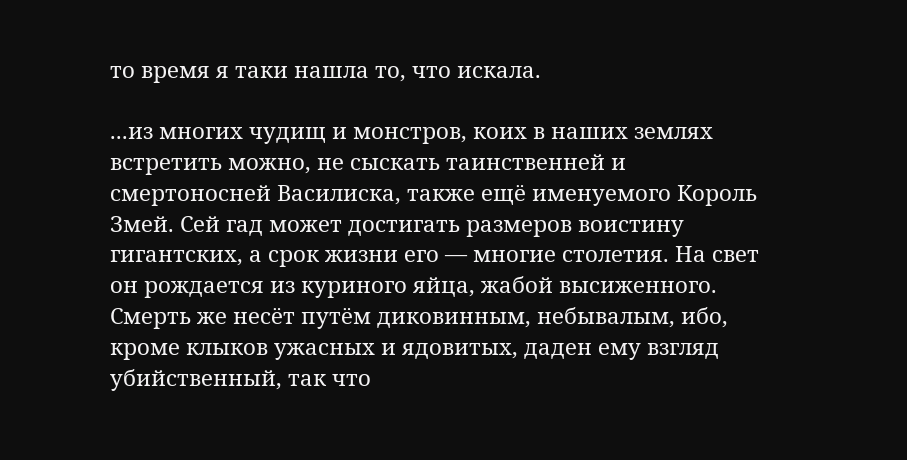то время я таки нашла то, что искала.

...из многих чудищ и монстров, коих в наших землях встретить можно, не сыскать таинственней и смертоносней Василиска, также ещё именуемого Король Змей. Сей гад может достигать размеров воистину гигантских, а срок жизни его — многие столетия. На свет он рождается из куриного яйца, жабой высиженного. Смерть же несёт путём диковинным, небывалым, ибо, кроме клыков ужасных и ядовитых, даден ему взгляд убийственный, так что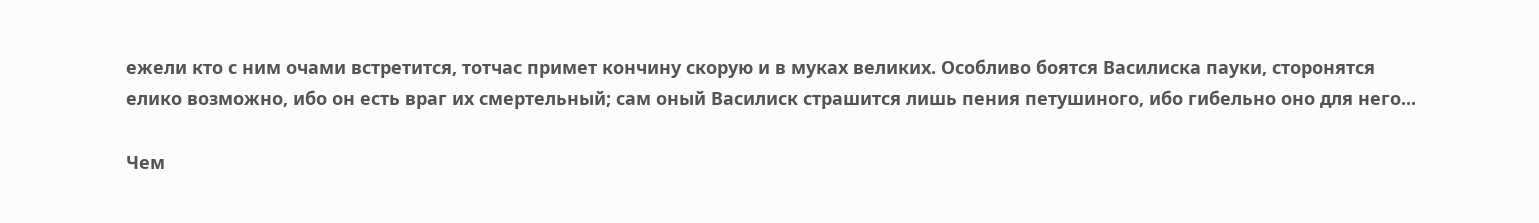ежели кто с ним очами встретится, тотчас примет кончину скорую и в муках великих. Особливо боятся Василиска пауки, сторонятся елико возможно, ибо он есть враг их смертельный; сам оный Василиск страшится лишь пения петушиного, ибо гибельно оно для него...

Чем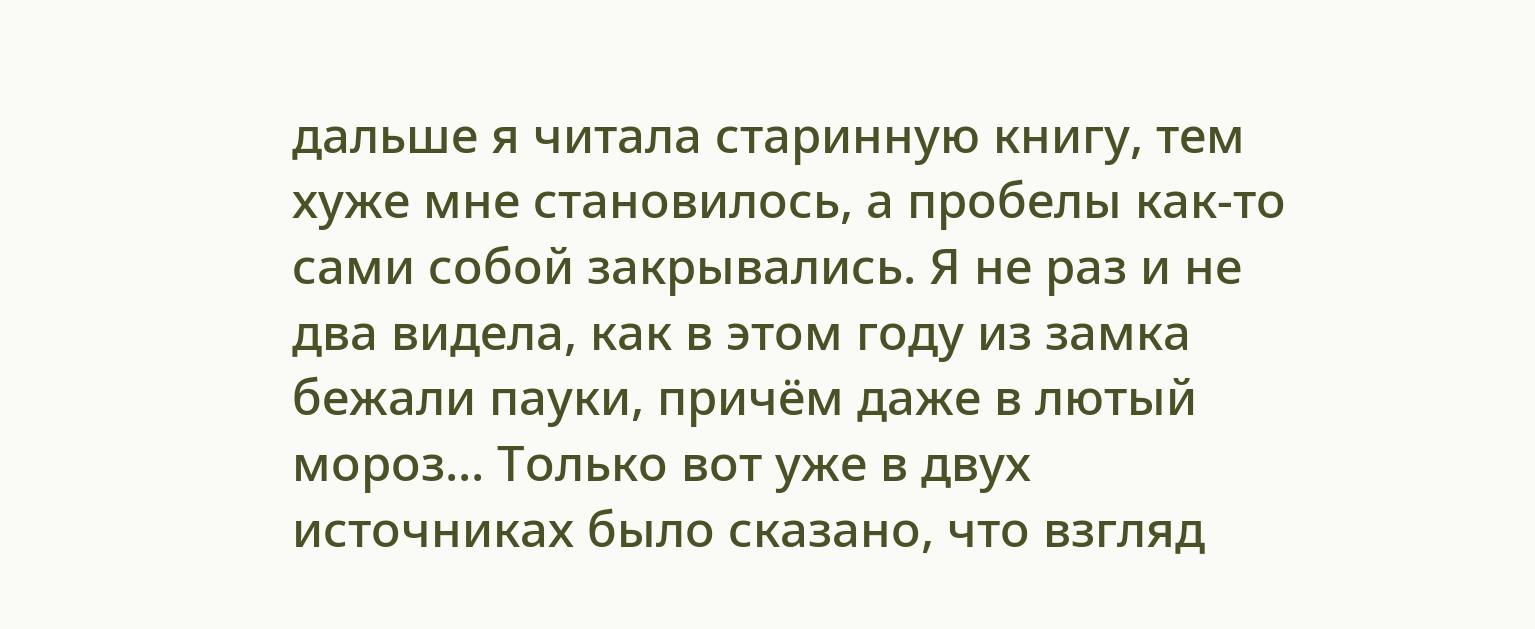дальше я читала старинную книгу, тем хуже мне становилось, а пробелы как-то сами собой закрывались. Я не раз и не два видела, как в этом году из замка бежали пауки, причём даже в лютый мороз... Только вот уже в двух источниках было сказано, что взгляд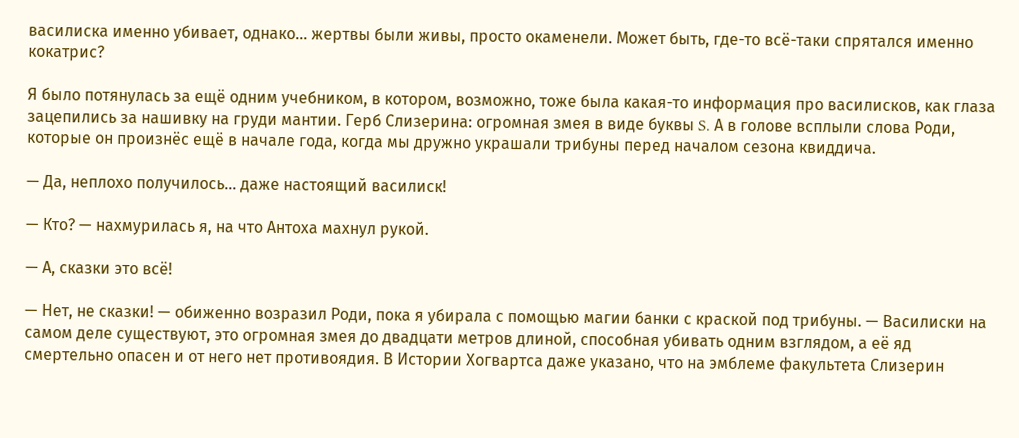василиска именно убивает, однако... жертвы были живы, просто окаменели. Может быть, где-то всё-таки спрятался именно кокатрис?

Я было потянулась за ещё одним учебником, в котором, возможно, тоже была какая-то информация про василисков, как глаза зацепились за нашивку на груди мантии. Герб Слизерина: огромная змея в виде буквы S. А в голове всплыли слова Роди, которые он произнёс ещё в начале года, когда мы дружно украшали трибуны перед началом сезона квиддича.

— Да, неплохо получилось... даже настоящий василиск!

— Кто? — нахмурилась я, на что Антоха махнул рукой.

— А, сказки это всё!

— Нет, не сказки! — обиженно возразил Роди, пока я убирала с помощью магии банки с краской под трибуны. — Василиски на самом деле существуют, это огромная змея до двадцати метров длиной, способная убивать одним взглядом, а её яд смертельно опасен и от него нет противоядия. В Истории Хогвартса даже указано, что на эмблеме факультета Слизерин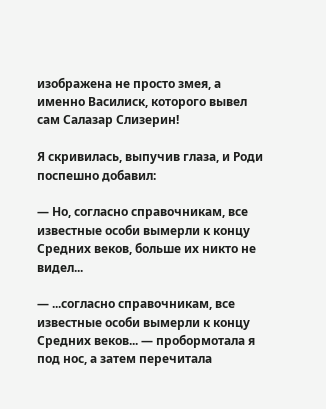изображена не просто змея, а именно Василиск, которого вывел сам Салазар Слизерин!

Я скривилась, выпучив глаза, и Роди поспешно добавил:

— Но, согласно справочникам, все известные особи вымерли к концу Средних веков, больше их никто не видел...

— ...согласно справочникам, все известные особи вымерли к концу Средних веков... — пробормотала я под нос, а затем перечитала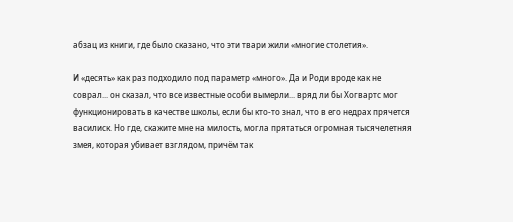абзац из книги, где было сказано, что эти твари жили «многие столетия».

И «десять» как раз подходило под параметр «много». Да и Роди вроде как не соврал... он сказал, что все известные особи вымерли... вряд ли бы Хогвартс мог функционировать в качестве школы, если бы кто-то знал, что в его недрах прячется василиск. Но где, скажите мне на милость, могла прятаться огромная тысячелетняя змея, которая убивает взглядом, причём так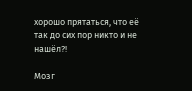хорошо прятаться, что её так до сих пор никто и не нашёл?!

Мозг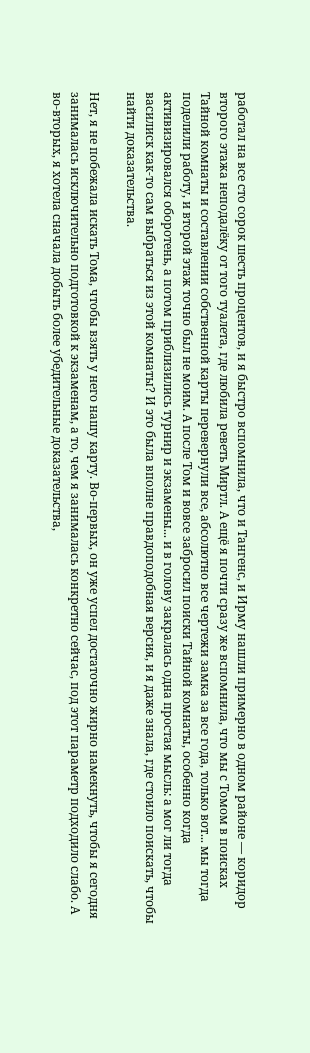работал на все сто сорок шесть процентов, и я быстро вспомнила, что и Тангенс, и Ирму нашли примерно в одном районе — коридор второго этажа неподалёку от того туалета, где любила реветь Миртл. А ещё я почти сразу же вспомнила, что мы с Томом в поисках Тайной комнаты и составлении собственной карты перевернули все, абсолютно все чертежи замка за все года, только вот... мы тогда поделили работу, и второй этаж точно был не моим. А после Том и вовсе забросил поиски Тайной комнаты, особенно когда активизировался оборотень, а потом приблизились турнир и экзамены... и в голову закралась одна простая мысль: а мог ли тогда василиск как-то сам выбраться из этой комнаты? И это была вполне правдоподобная версия, и я даже знала, где стоило поискать, чтобы найти доказательства.

Нет, я не побежала искать Тома, чтобы взять у него нашу карту. Во-первых, он уже успел достаточно жирно намекнуть, чтобы я сегодня занималась исключительно подготовкой к экзаменам, а то, чем я занималась конкретно сейчас, под этот параметр подходило слабо. А во-вторых, я хотела сначала добыть более убедительные доказательства,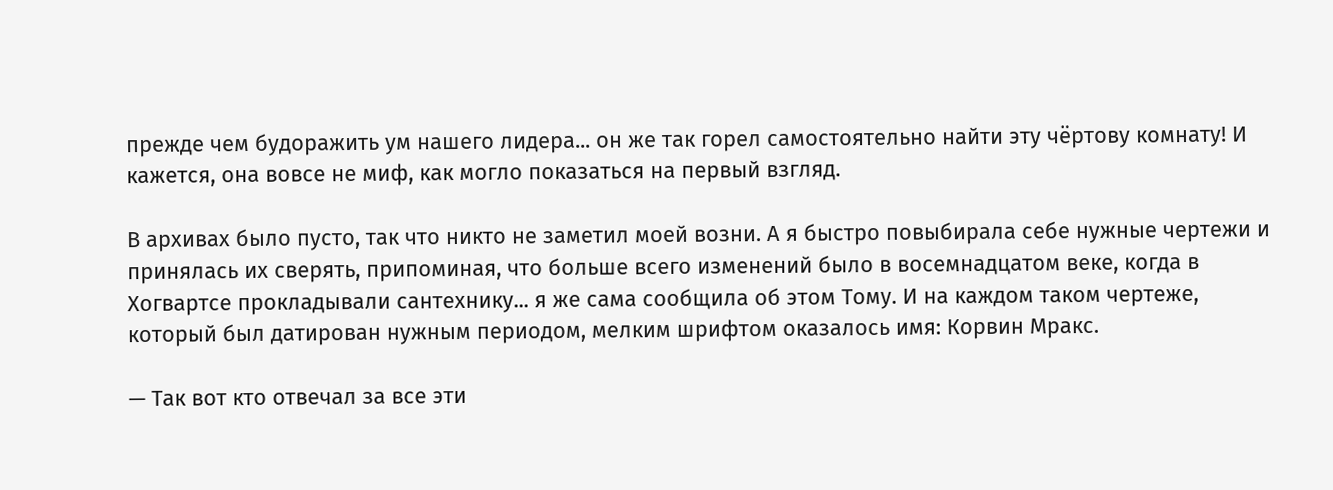прежде чем будоражить ум нашего лидера... он же так горел самостоятельно найти эту чёртову комнату! И кажется, она вовсе не миф, как могло показаться на первый взгляд.

В архивах было пусто, так что никто не заметил моей возни. А я быстро повыбирала себе нужные чертежи и принялась их сверять, припоминая, что больше всего изменений было в восемнадцатом веке, когда в Хогвартсе прокладывали сантехнику... я же сама сообщила об этом Тому. И на каждом таком чертеже, который был датирован нужным периодом, мелким шрифтом оказалось имя: Корвин Мракс.

— Так вот кто отвечал за все эти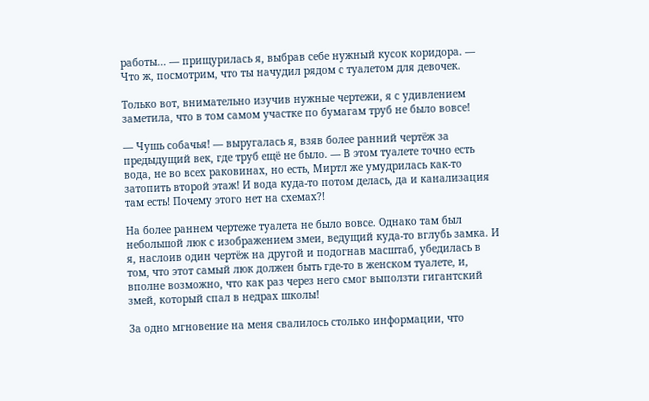работы... — прищурилась я, выбрав себе нужный кусок коридора. — Что ж, посмотрим, что ты начудил рядом с туалетом для девочек.

Только вот, внимательно изучив нужные чертежи, я с удивлением заметила, что в том самом участке по бумагам труб не было вовсе!

— Чушь собачья! — выругалась я, взяв более ранний чертёж за предыдущий век, где труб ещё не было. — В этом туалете точно есть вода, не во всех раковинах, но есть, Миртл же умудрилась как-то затопить второй этаж! И вода куда-то потом делась, да и канализация там есть! Почему этого нет на схемах?!

На более раннем чертеже туалета не было вовсе. Однако там был небольшой люк с изображением змеи, ведущий куда-то вглубь замка. И я, наслоив один чертёж на другой и подогнав масштаб, убедилась в том, что этот самый люк должен быть где-то в женском туалете, и, вполне возможно, что как раз через него смог выползти гигантский змей, который спал в недрах школы!

За одно мгновение на меня свалилось столько информации, что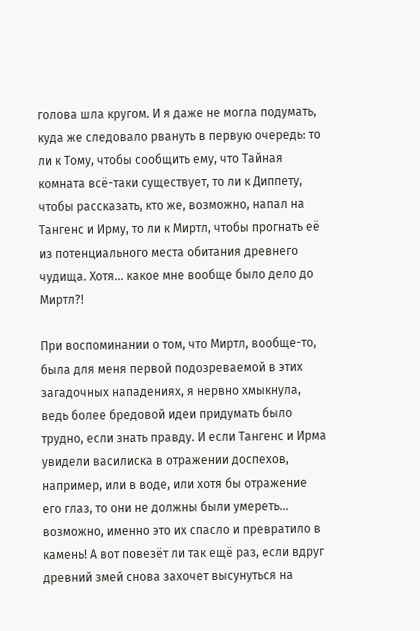голова шла кругом. И я даже не могла подумать, куда же следовало рвануть в первую очередь: то ли к Тому, чтобы сообщить ему, что Тайная комната всё-таки существует, то ли к Диппету, чтобы рассказать, кто же, возможно, напал на Тангенс и Ирму, то ли к Миртл, чтобы прогнать её из потенциального места обитания древнего чудища. Хотя... какое мне вообще было дело до Миртл?!

При воспоминании о том, что Миртл, вообще-то, была для меня первой подозреваемой в этих загадочных нападениях, я нервно хмыкнула, ведь более бредовой идеи придумать было трудно, если знать правду. И если Тангенс и Ирма увидели василиска в отражении доспехов, например, или в воде, или хотя бы отражение его глаз, то они не должны были умереть... возможно, именно это их спасло и превратило в камень! А вот повезёт ли так ещё раз, если вдруг древний змей снова захочет высунуться на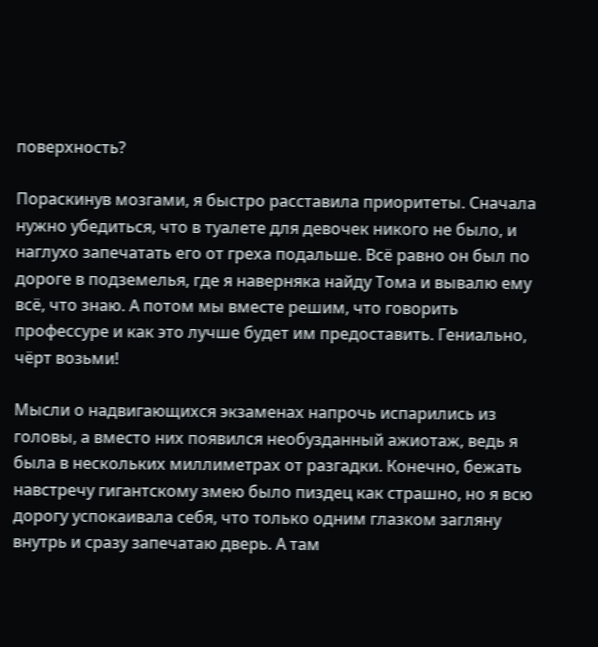поверхность?

Пораскинув мозгами, я быстро расставила приоритеты. Сначала нужно убедиться, что в туалете для девочек никого не было, и наглухо запечатать его от греха подальше. Всё равно он был по дороге в подземелья, где я наверняка найду Тома и вывалю ему всё, что знаю. А потом мы вместе решим, что говорить профессуре и как это лучше будет им предоставить. Гениально, чёрт возьми!

Мысли о надвигающихся экзаменах напрочь испарились из головы, а вместо них появился необузданный ажиотаж, ведь я была в нескольких миллиметрах от разгадки. Конечно, бежать навстречу гигантскому змею было пиздец как страшно, но я всю дорогу успокаивала себя, что только одним глазком загляну внутрь и сразу запечатаю дверь. А там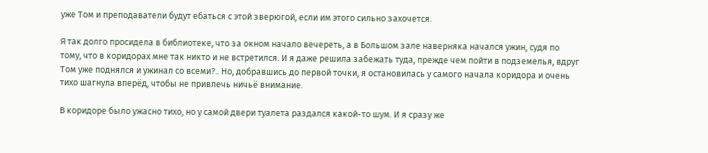уже Том и преподаватели будут ебаться с этой зверюгой, если им этого сильно захочется.

Я так долго просидела в библиотеке, что за окном начало вечереть, а в Большом зале наверняка начался ужин, судя по тому, что в коридорах мне так никто и не встретился. И я даже решила забежать туда, прежде чем пойти в подземелья, вдруг Том уже поднялся и ужинал со всеми?.. Но, добравшись до первой точки, я остановилась у самого начала коридора и очень тихо шагнула вперёд, чтобы не привлечь ничьё внимание.

В коридоре было ужасно тихо, но у самой двери туалета раздался какой-то шум. И я сразу же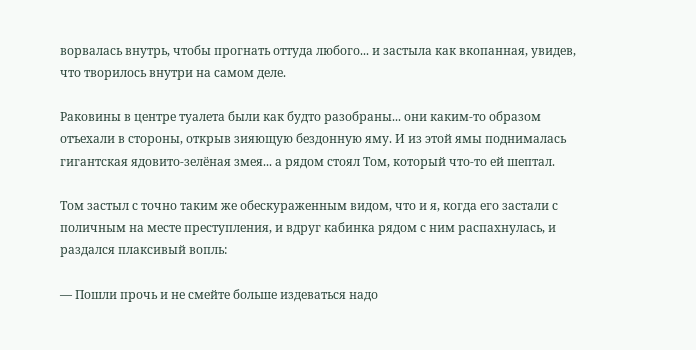ворвалась внутрь, чтобы прогнать оттуда любого... и застыла как вкопанная, увидев, что творилось внутри на самом деле.

Раковины в центре туалета были как будто разобраны... они каким-то образом отъехали в стороны, открыв зияющую бездонную яму. И из этой ямы поднималась гигантская ядовито-зелёная змея... а рядом стоял Том, который что-то ей шептал.

Том застыл с точно таким же обескураженным видом, что и я, когда его застали с поличным на месте преступления, и вдруг кабинка рядом с ним распахнулась, и раздался плаксивый вопль:

— Пошли прочь и не смейте больше издеваться надо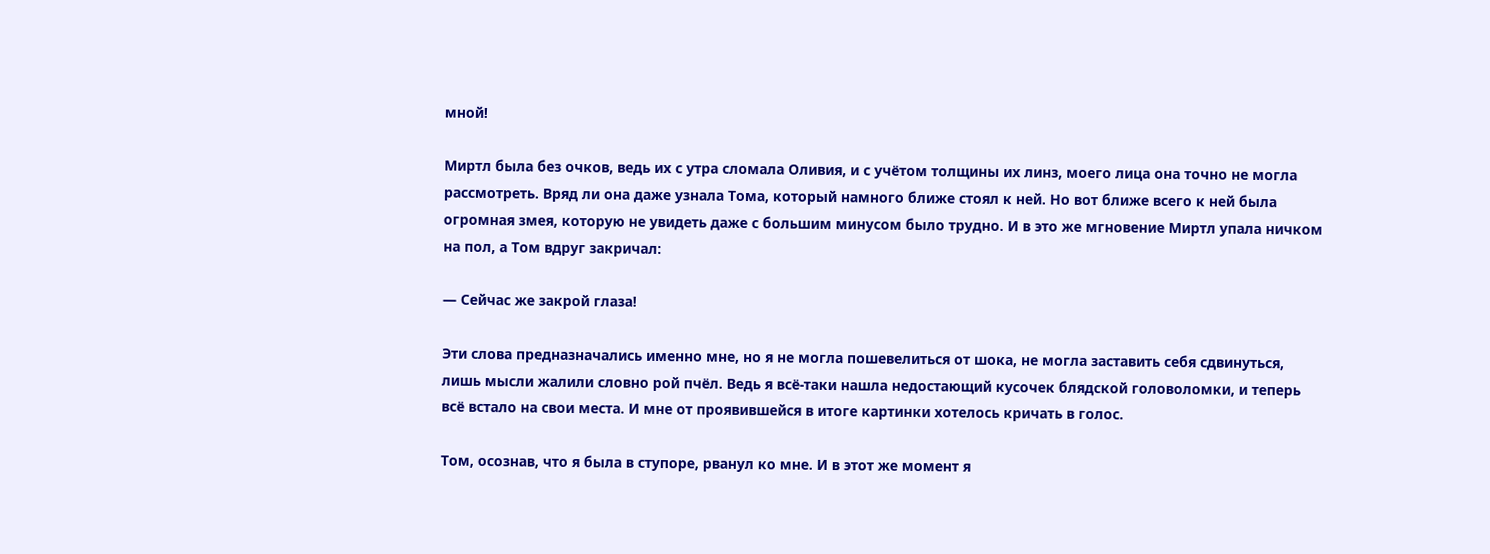мной!

Миртл была без очков, ведь их с утра сломала Оливия, и с учётом толщины их линз, моего лица она точно не могла рассмотреть. Вряд ли она даже узнала Тома, который намного ближе стоял к ней. Но вот ближе всего к ней была огромная змея, которую не увидеть даже с большим минусом было трудно. И в это же мгновение Миртл упала ничком на пол, а Том вдруг закричал:

— Сейчас же закрой глаза!

Эти слова предназначались именно мне, но я не могла пошевелиться от шока, не могла заставить себя сдвинуться, лишь мысли жалили словно рой пчёл. Ведь я всё-таки нашла недостающий кусочек блядской головоломки, и теперь всё встало на свои места. И мне от проявившейся в итоге картинки хотелось кричать в голос.

Том, осознав, что я была в ступоре, рванул ко мне. И в этот же момент я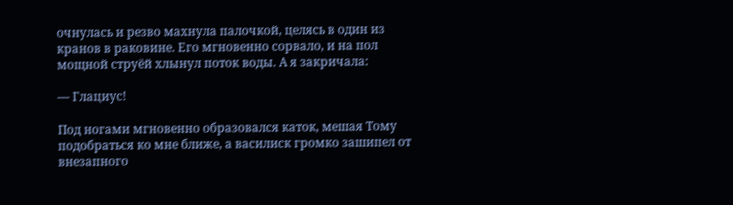очнулась и резво махнула палочкой, целясь в один из кранов в раковине. Его мгновенно сорвало, и на пол мощной струёй хлынул поток воды. А я закричала:

— Глациус!

Под ногами мгновенно образовался каток, мешая Тому подобраться ко мне ближе, а василиск громко зашипел от внезапного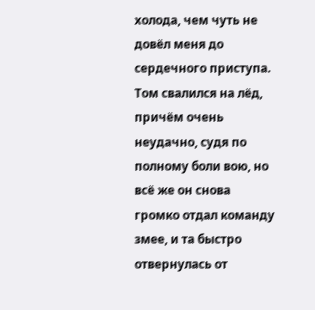холода, чем чуть не довёл меня до сердечного приступа. Том свалился на лёд, причём очень неудачно, судя по полному боли вою, но всё же он снова громко отдал команду змее, и та быстро отвернулась от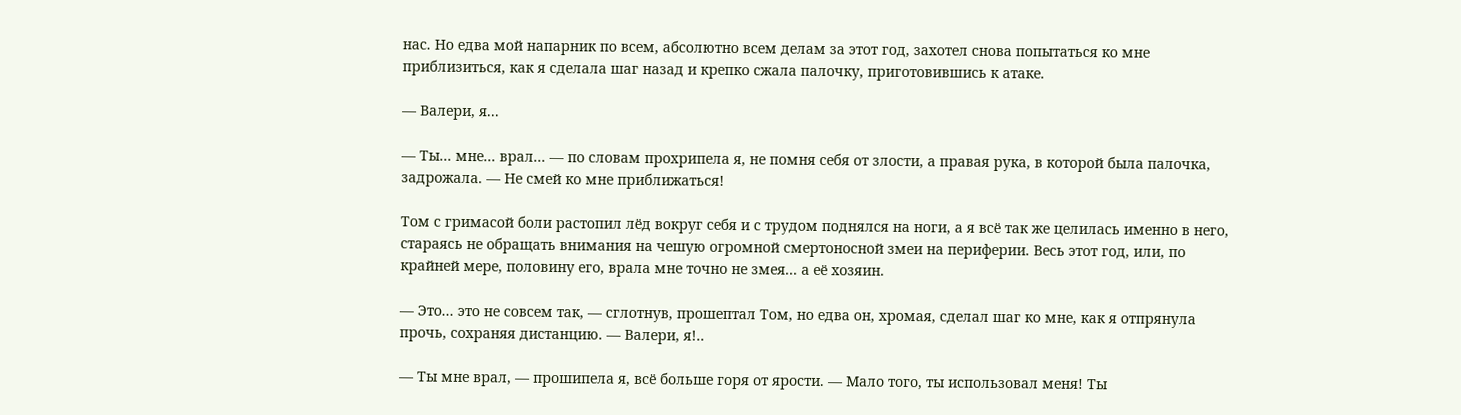нас. Но едва мой напарник по всем, абсолютно всем делам за этот год, захотел снова попытаться ко мне приблизиться, как я сделала шаг назад и крепко сжала палочку, приготовившись к атаке.

— Валери, я...

— Ты... мне... врал... — по словам прохрипела я, не помня себя от злости, а правая рука, в которой была палочка, задрожала. — Не смей ко мне приближаться!

Том с гримасой боли растопил лёд вокруг себя и с трудом поднялся на ноги, а я всё так же целилась именно в него, стараясь не обращать внимания на чешую огромной смертоносной змеи на периферии. Весь этот год, или, по крайней мере, половину его, врала мне точно не змея... а её хозяин.

— Это... это не совсем так, — сглотнув, прошептал Том, но едва он, хромая, сделал шаг ко мне, как я отпрянула прочь, сохраняя дистанцию. — Валери, я!..

— Ты мне врал, — прошипела я, всё больше горя от ярости. — Мало того, ты использовал меня! Ты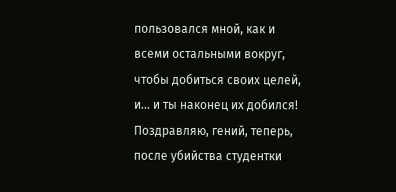пользовался мной, как и всеми остальными вокруг, чтобы добиться своих целей, и... и ты наконец их добился! Поздравляю, гений, теперь, после убийства студентки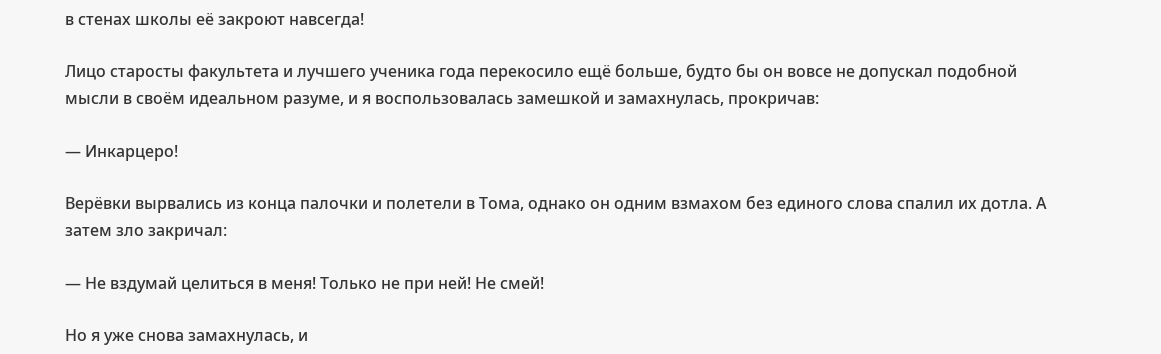в стенах школы её закроют навсегда!

Лицо старосты факультета и лучшего ученика года перекосило ещё больше, будто бы он вовсе не допускал подобной мысли в своём идеальном разуме, и я воспользовалась замешкой и замахнулась, прокричав:

— Инкарцеро!

Верёвки вырвались из конца палочки и полетели в Тома, однако он одним взмахом без единого слова спалил их дотла. А затем зло закричал:

— Не вздумай целиться в меня! Только не при ней! Не смей!

Но я уже снова замахнулась, и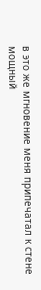в это же мгновение меня припечатал к стене мощный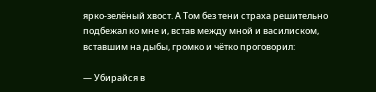ярко-зелёный хвост. А Том без тени страха решительно подбежал ко мне и, встав между мной и василиском, вставшим на дыбы, громко и чётко проговорил:

— Убирайся в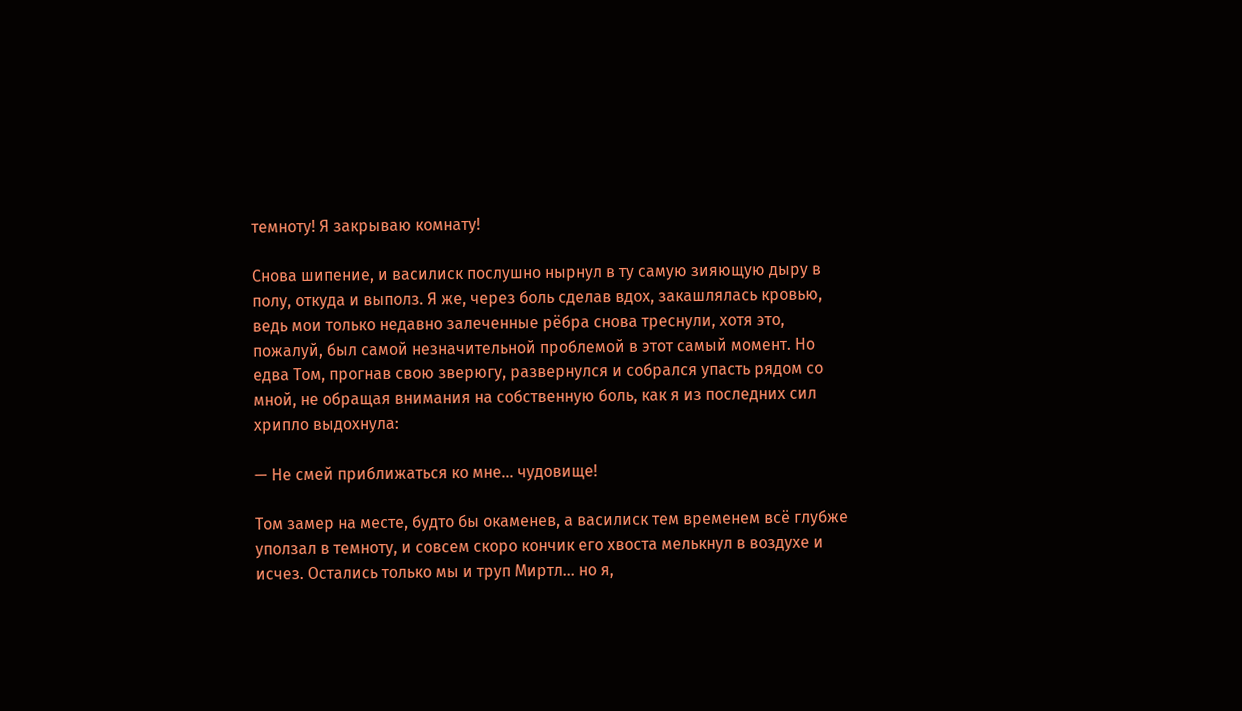темноту! Я закрываю комнату!

Снова шипение, и василиск послушно нырнул в ту самую зияющую дыру в полу, откуда и выполз. Я же, через боль сделав вдох, закашлялась кровью, ведь мои только недавно залеченные рёбра снова треснули, хотя это, пожалуй, был самой незначительной проблемой в этот самый момент. Но едва Том, прогнав свою зверюгу, развернулся и собрался упасть рядом со мной, не обращая внимания на собственную боль, как я из последних сил хрипло выдохнула:

— Не смей приближаться ко мне... чудовище!

Том замер на месте, будто бы окаменев, а василиск тем временем всё глубже уползал в темноту, и совсем скоро кончик его хвоста мелькнул в воздухе и исчез. Остались только мы и труп Миртл... но я,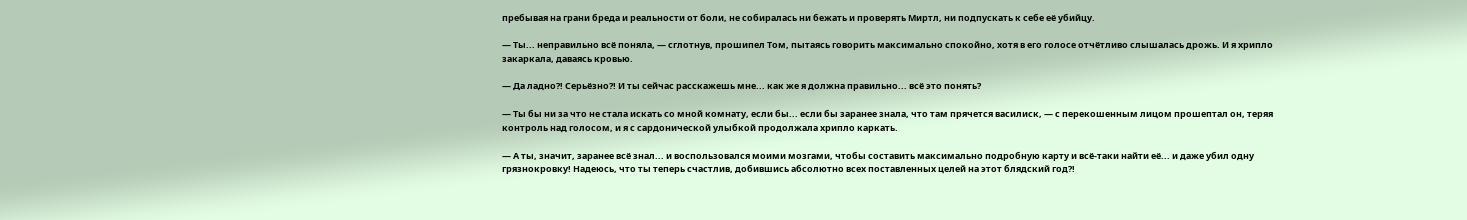пребывая на грани бреда и реальности от боли, не собиралась ни бежать и проверять Миртл, ни подпускать к себе её убийцу.

— Ты... неправильно всё поняла, — сглотнув, прошипел Том, пытаясь говорить максимально спокойно, хотя в его голосе отчётливо слышалась дрожь. И я хрипло закаркала, даваясь кровью.

— Да ладно?! Серьёзно?! И ты сейчас расскажешь мне... как же я должна правильно... всё это понять?

— Ты бы ни за что не стала искать со мной комнату, если бы... если бы заранее знала, что там прячется василиск, — с перекошенным лицом прошептал он, теряя контроль над голосом, и я с сардонической улыбкой продолжала хрипло каркать.

— А ты, значит, заранее всё знал... и воспользовался моими мозгами, чтобы составить максимально подробную карту и всё-таки найти её... и даже убил одну грязнокровку! Надеюсь, что ты теперь счастлив, добившись абсолютно всех поставленных целей на этот блядский год?!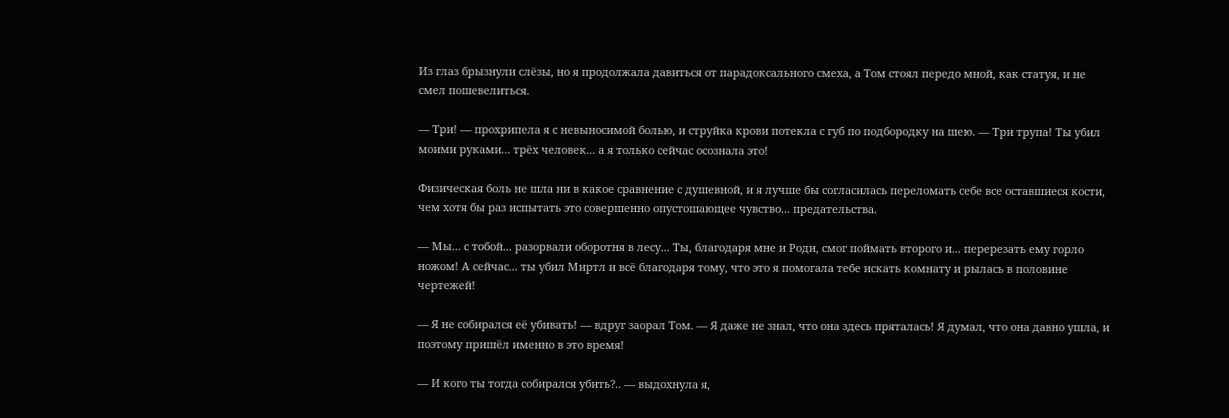Из глаз брызнули слёзы, но я продолжала давиться от парадоксального смеха, а Том стоял передо мной, как статуя, и не смел пошевелиться.

— Три! — прохрипела я с невыносимой болью, и струйка крови потекла с губ по подбородку на шею. — Три трупа! Ты убил моими руками... трёх человек... а я только сейчас осознала это!

Физическая боль не шла ни в какое сравнение с душевной, и я лучше бы согласилась переломать себе все оставшиеся кости, чем хотя бы раз испытать это совершенно опустошающее чувство... предательства.

— Мы... с тобой... разорвали оборотня в лесу... Ты, благодаря мне и Роди, смог поймать второго и... перерезать ему горло ножом! А сейчас... ты убил Миртл и всё благодаря тому, что это я помогала тебе искать комнату и рылась в половине чертежей!

— Я не собирался её убивать! — вдруг заорал Том. — Я даже не знал, что она здесь пряталась! Я думал, что она давно ушла, и поэтому пришёл именно в это время!

— И кого ты тогда собирался убить?.. — выдохнула я,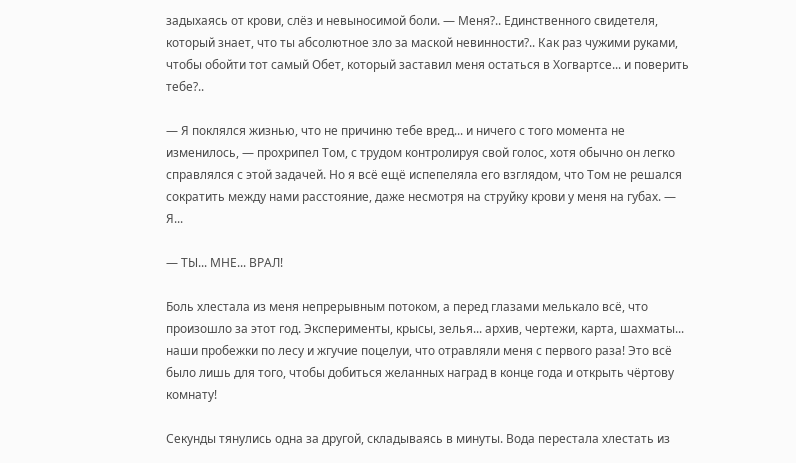задыхаясь от крови, слёз и невыносимой боли. — Меня?.. Единственного свидетеля, который знает, что ты абсолютное зло за маской невинности?.. Как раз чужими руками, чтобы обойти тот самый Обет, который заставил меня остаться в Хогвартсе... и поверить тебе?..

— Я поклялся жизнью, что не причиню тебе вред... и ничего с того момента не изменилось, — прохрипел Том, с трудом контролируя свой голос, хотя обычно он легко справлялся с этой задачей. Но я всё ещё испепеляла его взглядом, что Том не решался сократить между нами расстояние, даже несмотря на струйку крови у меня на губах. — Я...

— ТЫ... МНЕ... ВРАЛ!

Боль хлестала из меня непрерывным потоком, а перед глазами мелькало всё, что произошло за этот год. Эксперименты, крысы, зелья... архив, чертежи, карта, шахматы... наши пробежки по лесу и жгучие поцелуи, что отравляли меня с первого раза! Это всё было лишь для того, чтобы добиться желанных наград в конце года и открыть чёртову комнату!

Секунды тянулись одна за другой, складываясь в минуты. Вода перестала хлестать из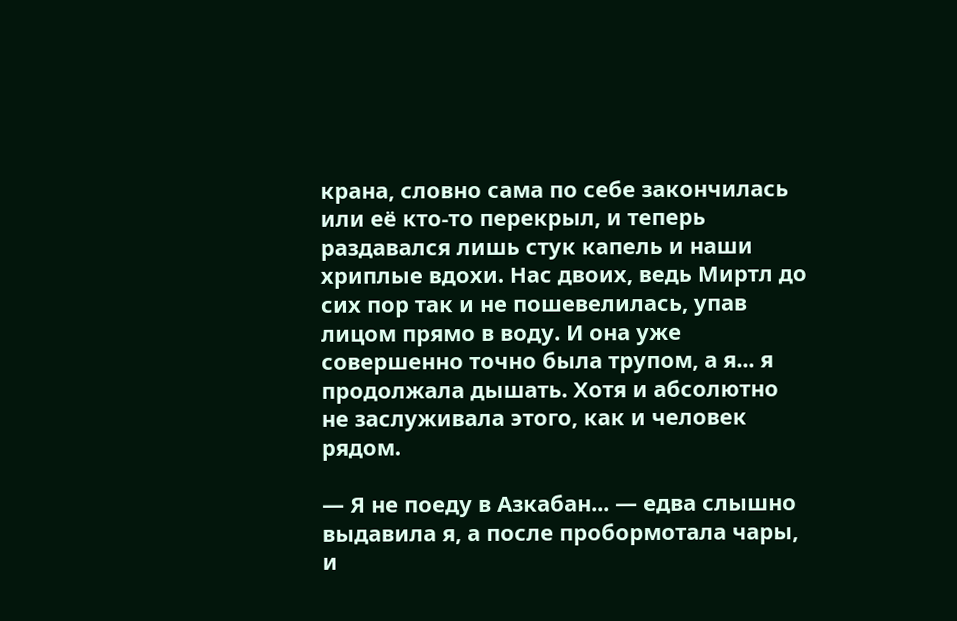крана, словно сама по себе закончилась или её кто-то перекрыл, и теперь раздавался лишь стук капель и наши хриплые вдохи. Нас двоих, ведь Миртл до сих пор так и не пошевелилась, упав лицом прямо в воду. И она уже совершенно точно была трупом, а я... я продолжала дышать. Хотя и абсолютно не заслуживала этого, как и человек рядом.

— Я не поеду в Азкабан... — едва слышно выдавила я, а после пробормотала чары, и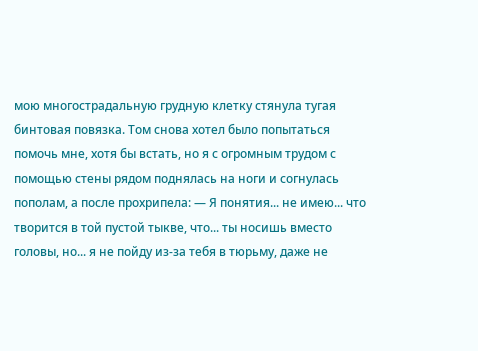мою многострадальную грудную клетку стянула тугая бинтовая повязка. Том снова хотел было попытаться помочь мне, хотя бы встать, но я с огромным трудом с помощью стены рядом поднялась на ноги и согнулась пополам, а после прохрипела: — Я понятия... не имею... что творится в той пустой тыкве, что... ты носишь вместо головы, но... я не пойду из-за тебя в тюрьму, даже не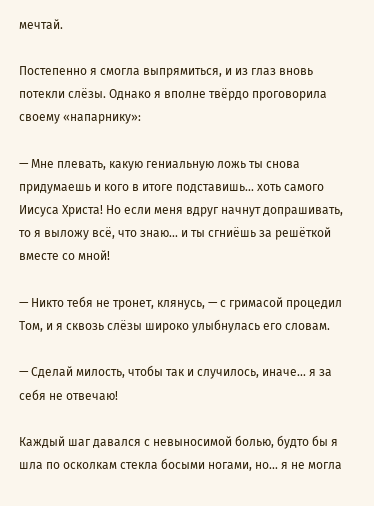мечтай.

Постепенно я смогла выпрямиться, и из глаз вновь потекли слёзы. Однако я вполне твёрдо проговорила своему «напарнику»:

— Мне плевать, какую гениальную ложь ты снова придумаешь и кого в итоге подставишь... хоть самого Иисуса Христа! Но если меня вдруг начнут допрашивать, то я выложу всё, что знаю... и ты сгниёшь за решёткой вместе со мной!

— Никто тебя не тронет, клянусь, — с гримасой процедил Том, и я сквозь слёзы широко улыбнулась его словам.

— Сделай милость, чтобы так и случилось, иначе... я за себя не отвечаю!

Каждый шаг давался с невыносимой болью, будто бы я шла по осколкам стекла босыми ногами, но... я не могла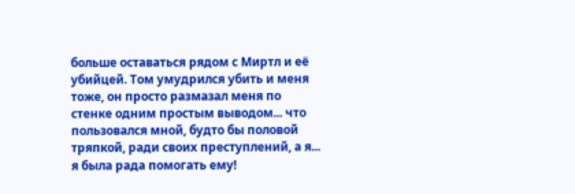больше оставаться рядом с Миртл и её убийцей. Том умудрился убить и меня тоже, он просто размазал меня по стенке одним простым выводом... что пользовался мной, будто бы половой тряпкой, ради своих преступлений, а я... я была рада помогать ему!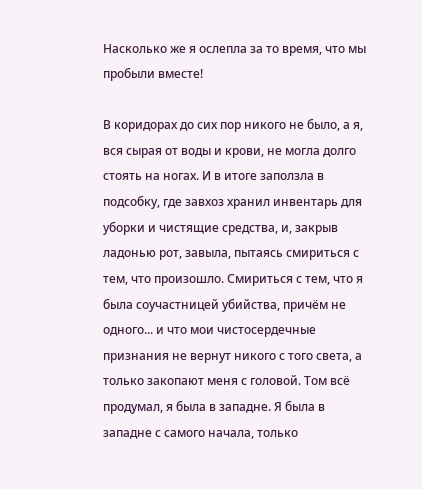Насколько же я ослепла за то время, что мы пробыли вместе!

В коридорах до сих пор никого не было, а я, вся сырая от воды и крови, не могла долго стоять на ногах. И в итоге заползла в подсобку, где завхоз хранил инвентарь для уборки и чистящие средства, и, закрыв ладонью рот, завыла, пытаясь смириться с тем, что произошло. Смириться с тем, что я была соучастницей убийства, причём не одного... и что мои чистосердечные признания не вернут никого с того света, а только закопают меня с головой. Том всё продумал, я была в западне. Я была в западне с самого начала, только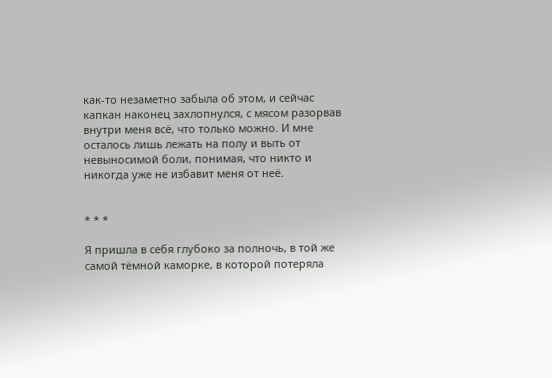как-то незаметно забыла об этом, и сейчас капкан наконец захлопнулся, с мясом разорвав внутри меня всё, что только можно. И мне осталось лишь лежать на полу и выть от невыносимой боли, понимая, что никто и никогда уже не избавит меня от неё.


* * *

Я пришла в себя глубоко за полночь, в той же самой тёмной каморке, в которой потеряла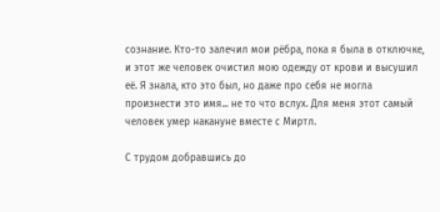сознание. Кто-то залечил мои рёбра, пока я была в отключке, и этот же человек очистил мою одежду от крови и высушил её. Я знала, кто это был, но даже про себя не могла произнести это имя... не то что вслух. Для меня этот самый человек умер накануне вместе с Миртл.

С трудом добравшись до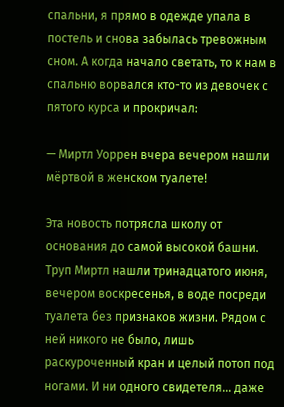спальни, я прямо в одежде упала в постель и снова забылась тревожным сном. А когда начало светать, то к нам в спальню ворвался кто-то из девочек с пятого курса и прокричал:

— Миртл Уоррен вчера вечером нашли мёртвой в женском туалете!

Эта новость потрясла школу от основания до самой высокой башни. Труп Миртл нашли тринадцатого июня, вечером воскресенья, в воде посреди туалета без признаков жизни. Рядом с ней никого не было, лишь раскуроченный кран и целый потоп под ногами. И ни одного свидетеля... даже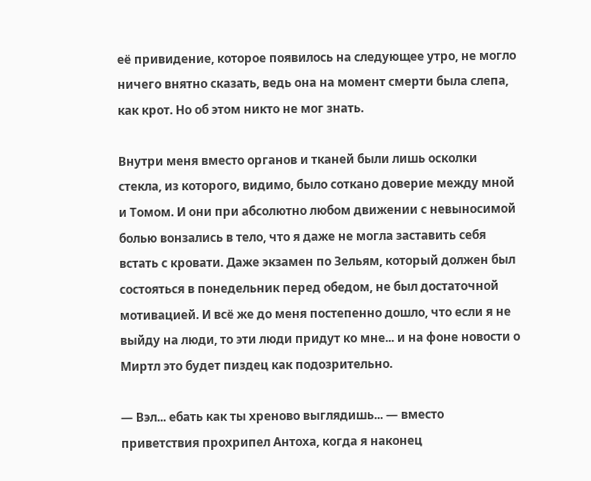её привидение, которое появилось на следующее утро, не могло ничего внятно сказать, ведь она на момент смерти была слепа, как крот. Но об этом никто не мог знать.

Внутри меня вместо органов и тканей были лишь осколки стекла, из которого, видимо, было соткано доверие между мной и Томом. И они при абсолютно любом движении с невыносимой болью вонзались в тело, что я даже не могла заставить себя встать с кровати. Даже экзамен по Зельям, который должен был состояться в понедельник перед обедом, не был достаточной мотивацией. И всё же до меня постепенно дошло, что если я не выйду на люди, то эти люди придут ко мне... и на фоне новости о Миртл это будет пиздец как подозрительно.

— Вэл... ебать как ты хреново выглядишь... — вместо приветствия прохрипел Антоха, когда я наконец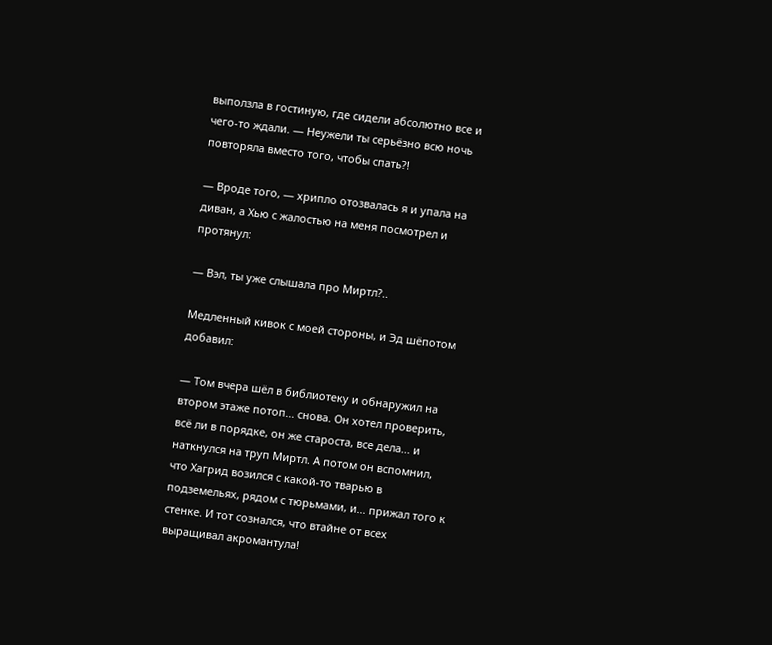выползла в гостиную, где сидели абсолютно все и чего-то ждали. — Неужели ты серьёзно всю ночь повторяла вместо того, чтобы спать?!

— Вроде того, — хрипло отозвалась я и упала на диван, а Хью с жалостью на меня посмотрел и протянул:

— Вэл, ты уже слышала про Миртл?..

Медленный кивок с моей стороны, и Эд шёпотом добавил:

— Том вчера шёл в библиотеку и обнаружил на втором этаже потоп... снова. Он хотел проверить, всё ли в порядке, он же староста, все дела... и наткнулся на труп Миртл. А потом он вспомнил, что Хагрид возился с какой-то тварью в подземельях, рядом с тюрьмами, и... прижал того к стенке. И тот сознался, что втайне от всех выращивал акромантула!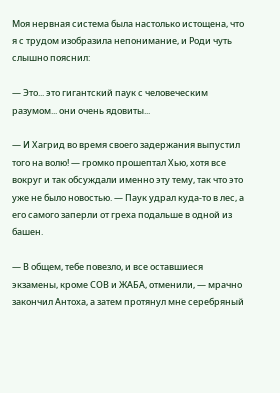Моя нервная система была настолько истощена, что я с трудом изобразила непонимание, и Роди чуть слышно пояснил:

— Это... это гигантский паук с человеческим разумом... они очень ядовиты...

— И Хагрид во время своего задержания выпустил того на волю! — громко прошептал Хью, хотя все вокруг и так обсуждали именно эту тему, так что это уже не было новостью. — Паук удрал куда-то в лес, а его самого заперли от греха подальше в одной из башен.

— В общем, тебе повезло, и все оставшиеся экзамены, кроме СОВ и ЖАБА, отменили, — мрачно закончил Антоха, а затем протянул мне серебряный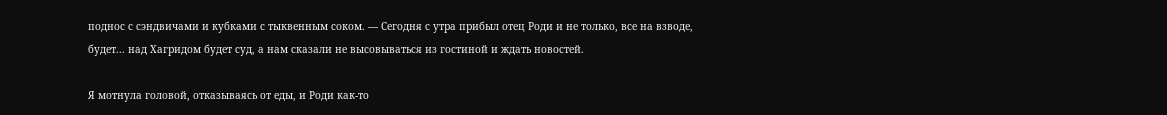поднос с сэндвичами и кубками с тыквенным соком. — Сегодня с утра прибыл отец Роди и не только, все на взводе, будет... над Хагридом будет суд, а нам сказали не высовываться из гостиной и ждать новостей.

Я мотнула головой, отказываясь от еды, и Роди как-то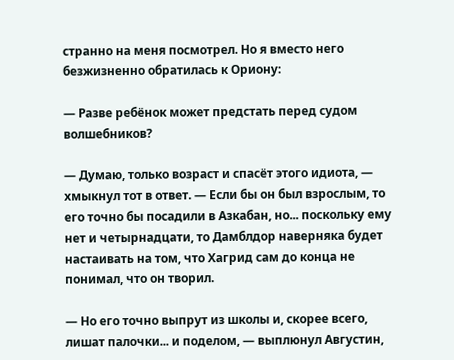странно на меня посмотрел. Но я вместо него безжизненно обратилась к Ориону:

— Разве ребёнок может предстать перед судом волшебников?

— Думаю, только возраст и спасёт этого идиота, — хмыкнул тот в ответ. — Если бы он был взрослым, то его точно бы посадили в Азкабан, но... поскольку ему нет и четырнадцати, то Дамблдор наверняка будет настаивать на том, что Хагрид сам до конца не понимал, что он творил.

— Но его точно выпрут из школы и, скорее всего, лишат палочки... и поделом, — выплюнул Августин,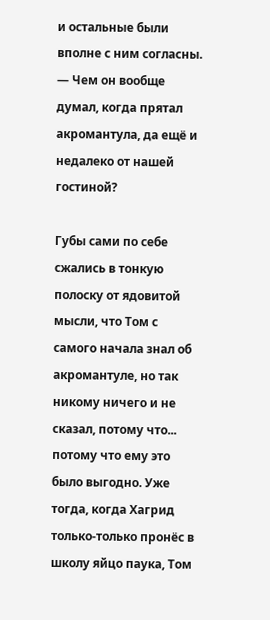и остальные были вполне с ним согласны. — Чем он вообще думал, когда прятал акромантула, да ещё и недалеко от нашей гостиной?

Губы сами по себе сжались в тонкую полоску от ядовитой мысли, что Том с самого начала знал об акромантуле, но так никому ничего и не сказал, потому что... потому что ему это было выгодно. Уже тогда, когда Хагрид только-только пронёс в школу яйцо паука, Том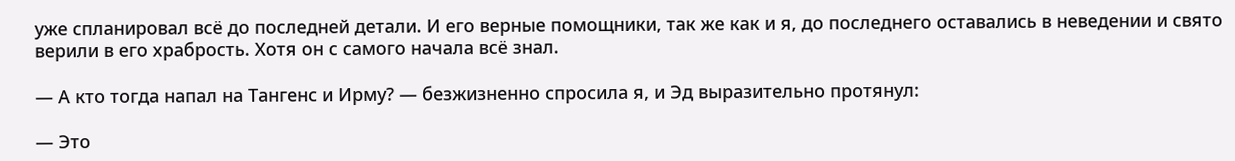уже спланировал всё до последней детали. И его верные помощники, так же как и я, до последнего оставались в неведении и свято верили в его храбрость. Хотя он с самого начала всё знал.

— А кто тогда напал на Тангенс и Ирму? — безжизненно спросила я, и Эд выразительно протянул:

— Это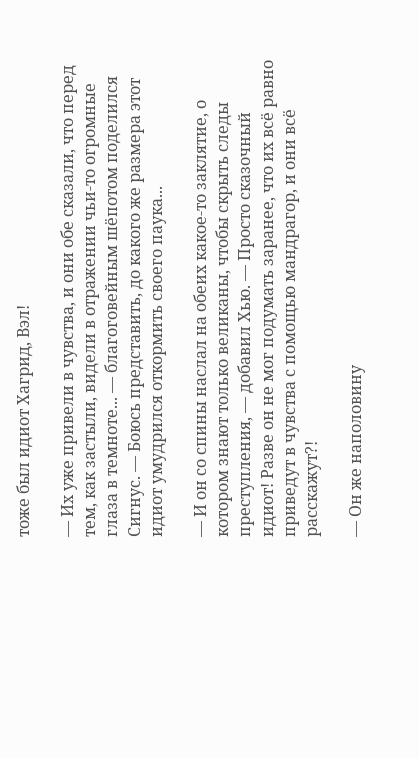тоже был идиот Хагрид, Вэл!

— Их уже привели в чувства, и они обе сказали, что перед тем, как застыли, видели в отражении чьи-то огромные глаза в темноте... — благоговейным шёпотом поделился Сигнус. — Боюсь представить, до какого же размера этот идиот умудрился откормить своего паука...

— И он со спины наслал на обеих какое-то заклятие, о котором знают только великаны, чтобы скрыть следы преступления, — добавил Хью. — Просто сказочный идиот! Разве он не мог подумать заранее, что их всё равно приведут в чувства с помощью мандрагор, и они всё расскажут?!

— Он же наполовину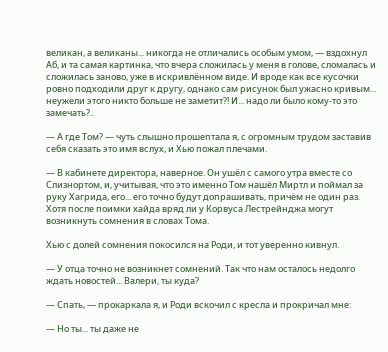великан, а великаны... никогда не отличались особым умом, — вздохнул Аб, и та самая картинка, что вчера сложилась у меня в голове, сломалась и сложилась заново, уже в искривлённом виде. И вроде как все кусочки ровно подходили друг к другу, однако сам рисунок был ужасно кривым... неужели этого никто больше не заметит?! И... надо ли было кому-то это замечать?..

— А где Том? — чуть слышно прошептала я, с огромным трудом заставив себя сказать это имя вслух, и Хью пожал плечами.

— В кабинете директора, наверное. Он ушёл с самого утра вместе со Слизнортом, и, учитывая, что это именно Том нашёл Миртл и поймал за руку Хагрида, его... его точно будут допрашивать, причём не один раз. Хотя после поимки хайда вряд ли у Корвуса Лестрейнджа могут возникнуть сомнения в словах Тома.

Хью с долей сомнения покосился на Роди, и тот уверенно кивнул.

— У отца точно не возникнет сомнений. Так что нам осталось недолго ждать новостей... Валери, ты куда?

— Спать, — прокаркала я, и Роди вскочил с кресла и прокричал мне:

— Но ты... ты даже не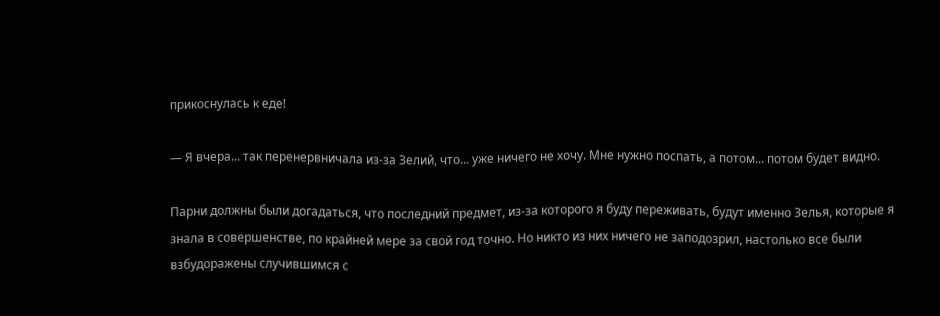прикоснулась к еде!

— Я вчера... так перенервничала из-за Зелий, что... уже ничего не хочу. Мне нужно поспать, а потом... потом будет видно.

Парни должны были догадаться, что последний предмет, из-за которого я буду переживать, будут именно Зелья, которые я знала в совершенстве, по крайней мере за свой год точно. Но никто из них ничего не заподозрил, настолько все были взбудоражены случившимся с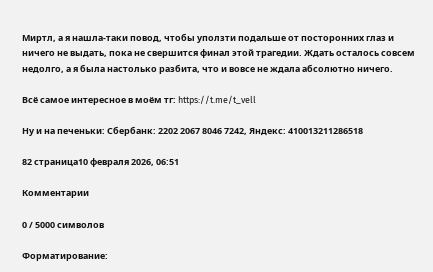Миртл, а я нашла-таки повод, чтобы уползти подальше от посторонних глаз и ничего не выдать, пока не свершится финал этой трагедии. Ждать осталось совсем недолго, а я была настолько разбита, что и вовсе не ждала абсолютно ничего.

Всё самое интересное в моём тг: https://t.me/t_vell

Ну и на печеньки: Сбербанк: 2202 2067 8046 7242, Яндекс: 410013211286518

82 страница10 февраля 2026, 06:51

Комментарии

0 / 5000 символов

Форматирование: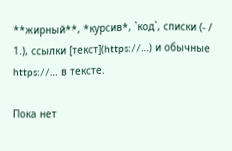**жирный**, *курсив*, `код`, списки (- / 1.), ссылки [текст](https://…) и обычные https://… в тексте.

Пока нет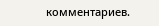комментариев.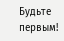Будьте первым!